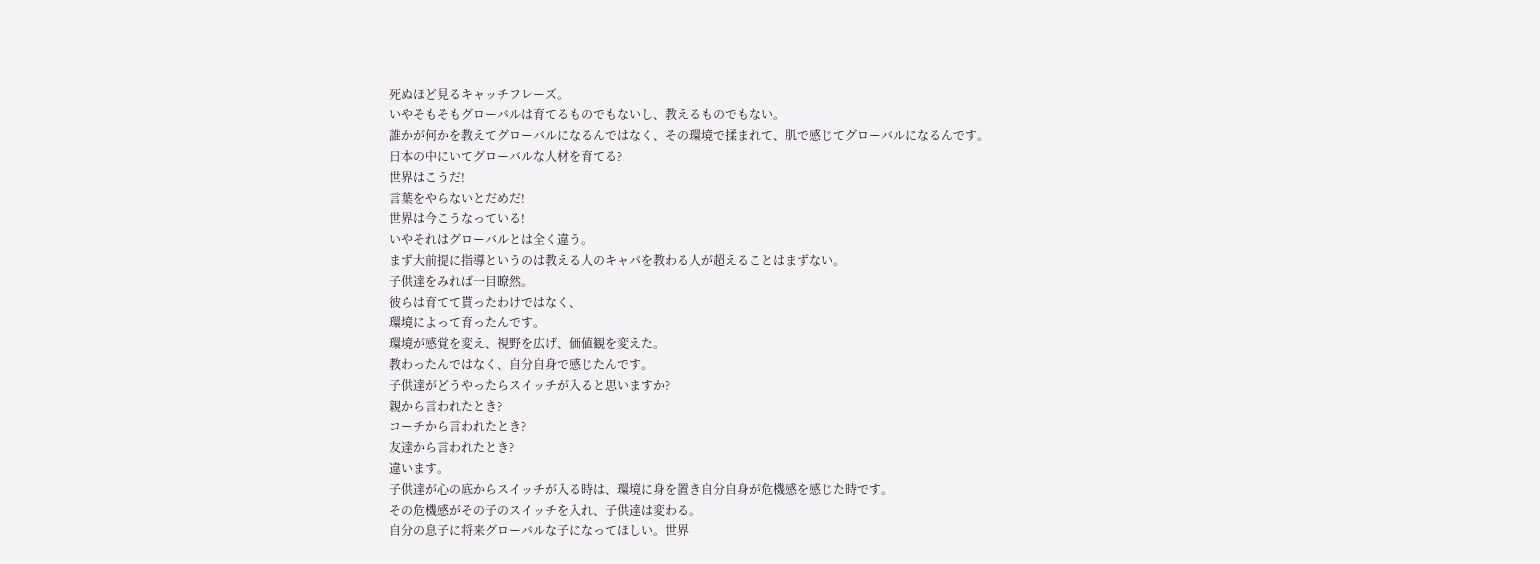死ぬほど見るキャッチフレーズ。
いやそもそもグローバルは育てるものでもないし、教えるものでもない。
誰かが何かを教えてグローバルになるんではなく、その環境で揉まれて、肌で感じてグローバルになるんです。
日本の中にいてグローバルな人材を育てる?
世界はこうだ!
言葉をやらないとだめだ!
世界は今こうなっている!
いやそれはグローバルとは全く違う。
まず大前提に指導というのは教える人のキャパを教わる人が超えることはまずない。
子供達をみれば一目瞭然。
彼らは育てて貰ったわけではなく、
環境によって育ったんです。
環境が感覚を変え、視野を広げ、価値観を変えた。
教わったんではなく、自分自身で感じたんです。
子供達がどうやったらスイッチが入ると思いますか?
親から言われたとき?
コーチから言われたとき?
友達から言われたとき?
違います。
子供達が心の底からスイッチが入る時は、環境に身を置き自分自身が危機感を感じた時です。
その危機感がその子のスイッチを入れ、子供達は変わる。
自分の息子に将来グローバルな子になってほしい。世界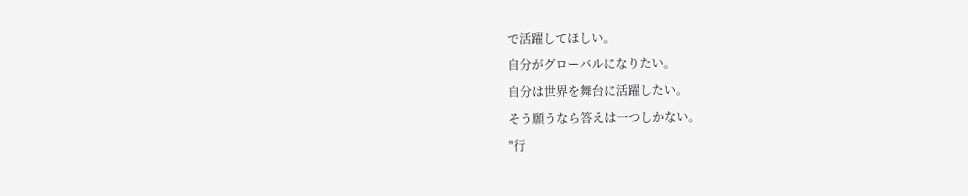で活躍してほしい。
自分がグローバルになりたい。
自分は世界を舞台に活躍したい。
そう願うなら答えは一つしかない。
"行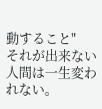動すること"
それが出来ない人間は一生変われない。